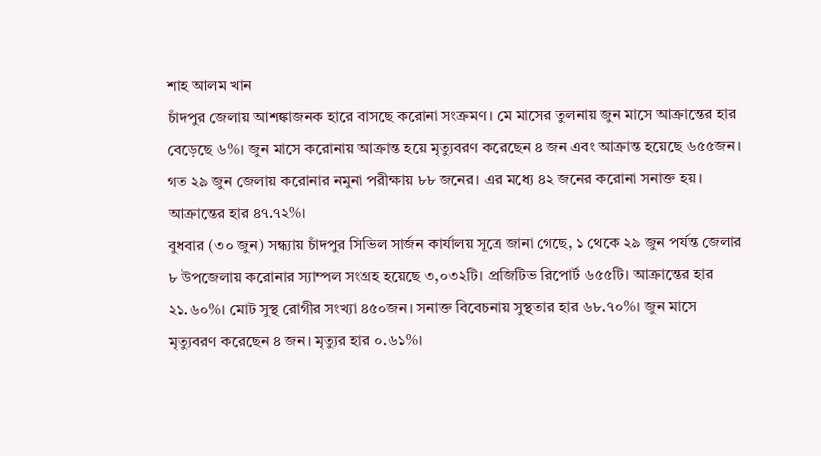শাহ আলম খান
চাঁদপুর জেলায় আশঙ্কাজনক হারে বাসছে করোনা সংক্রমণ। মে মাসের তুলনায় জুন মাসে আক্রান্তের হার বেড়েছে ৬%। জুন মাসে করোনায় আক্রান্ত হয়ে মৃত্যুবরণ করেছেন ৪ জন এবং আক্রান্ত হয়েছে ৬৫৫জন। গত ২৯ জুন জেলায় করোনার নমুনা পরীক্ষায় ৮৮ জনের। এর মধ্যে ৪২ জনের করোনা সনাক্ত হয়। আক্রান্তের হার ৪৭.৭২%।
বুধবার (৩০ জুন) সন্ধ্যায় চাঁদপুর সিভিল সার্জন কার্যালয় সূত্রে জানা গেছে, ১ থেকে ২৯ জুন পর্যন্ত জেলার ৮ উপজেলায় করোনার স্যাম্পল সংগ্রহ হয়েছে ৩,০৩২টি। প্রজিটিভ রিপোর্ট ৬৫৫টি। আক্রান্তের হার ২১.৬০%। মোট সুস্থ রোগীর সংখ্যা ৪৫০জন। সনাক্ত বিবেচনায় সুস্থতার হার ৬৮.৭০%। জুন মাসে মৃত্যুবরণ করেছেন ৪ জন। মৃত্যুর হার ০.৬১%।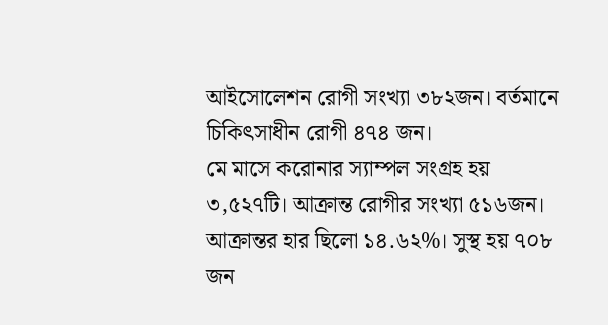আইসোলেশন রোগী সংখ্যা ৩৮২জন। বর্তমানে চিকিৎসাধীন রোগী ৪৭৪ জন।
মে মাসে করোনার স্যাম্পল সংগ্রহ হয় ৩,৫২৭টি। আক্রান্ত রোগীর সংখ্যা ৫১৬জন। আক্রান্তর হার ছিলো ১৪.৬২%। সুস্থ হয় ৭০৮ জন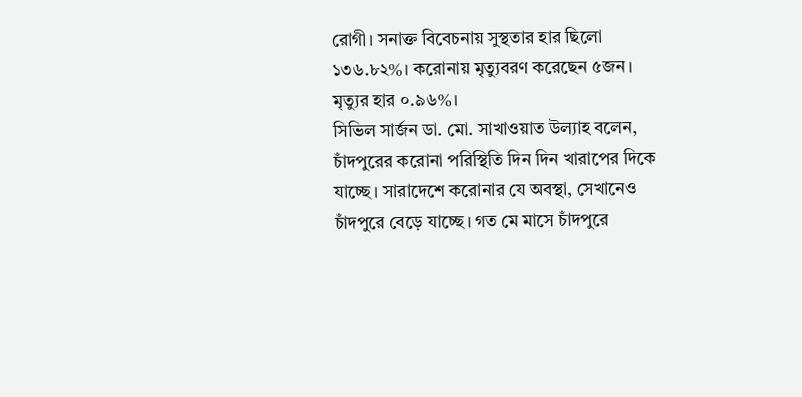রোগী। সনাক্ত বিবেচনায় সুস্থতার হার ছিলো ১৩৬.৮২%। করোনায় মৃত্যুবরণ করেছেন ৫জন। মৃত্যুর হার ০.৯৬%।
সিভিল সার্জন ডা. মো. সাখাওয়াত উল্যাহ বলেন, চাঁদপুরের করোনা পরিস্থিতি দিন দিন খারাপের দিকে যাচ্ছে। সারাদেশে করোনার যে অবস্থা, সেখানেও চাঁদপুরে বেড়ে যাচ্ছে। গত মে মাসে চাঁদপুরে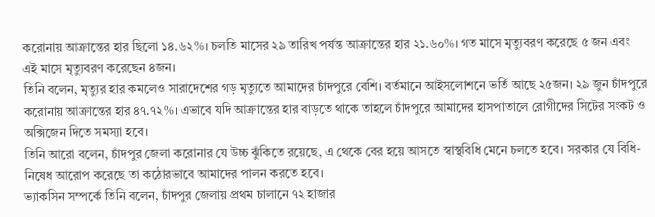করোনায় আক্রান্তের হার ছিলো ১৪.৬২%। চলতি মাসের ২৯ তারিখ পর্যন্ত আক্রান্তের হার ২১.৬০%। গত মাসে মৃত্যুবরণ করেছে ৫ জন এবং এই মাসে মৃত্যুবরণ করেছেন ৪জন।
তিনি বলেন, মৃত্যুর হার কমলেও সারাদেশের গড় মৃত্যুতে আমাদের চাঁদপুরে বেশি। বর্তমানে আইসলোশনে ভর্তি আছে ২৫জন। ২৯ জুন চাঁদপুরে করোনায় আক্রান্তের হার ৪৭.৭২%। এভাবে যদি আক্রান্তের হার বাড়তে থাকে তাহলে চাঁদপুরে আমাদের হাসপাতালে রোগীদের সিটের সংকট ও অক্সিজেন দিতে সমস্যা হবে।
তিনি আরো বলেন, চাঁদপুর জেলা করোনার যে উচ্চ ঝুঁকিতে রয়েছে, এ থেকে বের হয়ে আসতে স্বাস্থবিধি মেনে চলতে হবে। সরকার যে বিধি-নিষেধ আরোপ করেছে তা কঠোরভাবে আমাদের পালন করতে হবে।
ভ্যাকসিন সম্পর্কে তিনি বলেন, চাঁদপুর জেলায় প্রথম চালানে ৭২ হাজার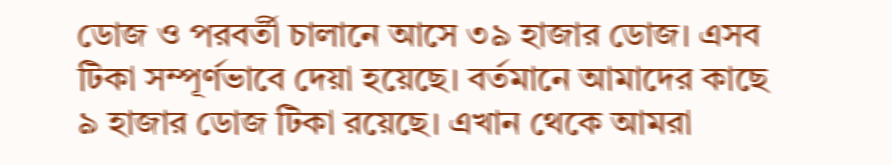ডোজ ও পরবর্তী চালানে আসে ৩৯ হাজার ডোজ। এসব টিকা সম্পূর্ণভাবে দেয়া হয়েছে। বর্তমানে আমাদের কাছে ৯ হাজার ডোজ টিকা রয়েছে। এখান থেকে আমরা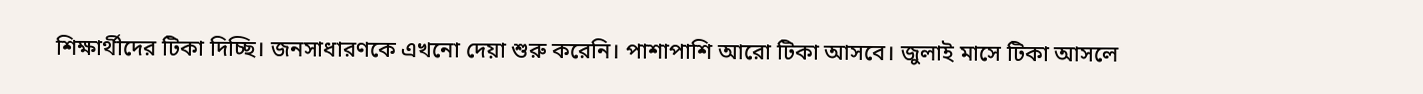শিক্ষার্থীদের টিকা দিচ্ছি। জনসাধারণকে এখনো দেয়া শুরু করেনি। পাশাপাশি আরো টিকা আসবে। জুলাই মাসে টিকা আসলে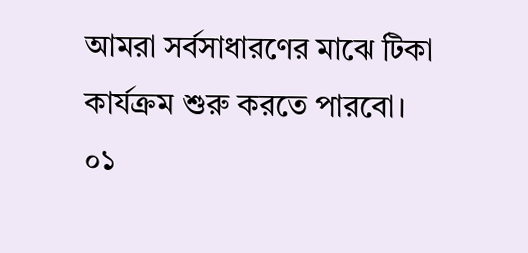আমরা সর্বসাধারণের মাঝে টিকা কার্যক্রম শুরু করতে পারবো।
০১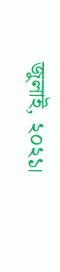জুলাই, ২০২১।